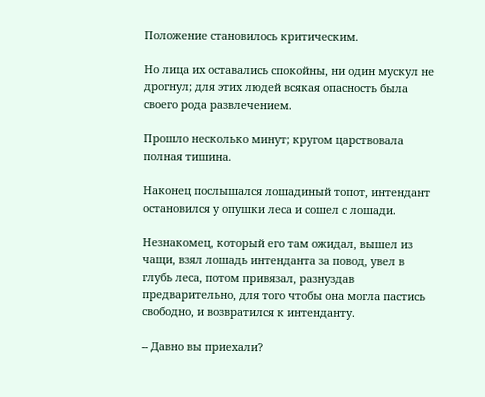Положение становилось критическим.

Но лица их оставались спокойны, ни один мускул не дрогнул; для этих людей всякая опасность была своего рода развлечением.

Прошло несколько минут; кругом царствовала полная тишина.

Наконец послышался лошадиный топот, интендант остановился у опушки леса и сошел с лошади.

Незнакомец, который его там ожидал, вышел из чащи, взял лошадь интенданта за повод, увел в глубь леса, потом привязал, разнуздав предварительно, для того чтобы она могла пастись свободно, и возвратился к интенданту.

-- Давно вы приехали?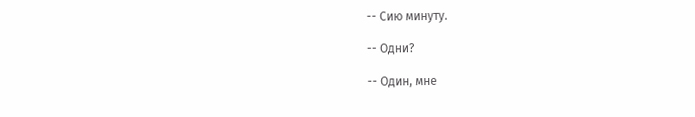-- Сию минуту.

-- Одни?

-- Один, мне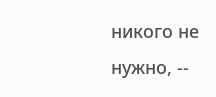никого не нужно, --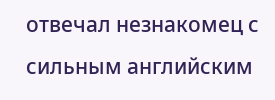отвечал незнакомец с сильным английским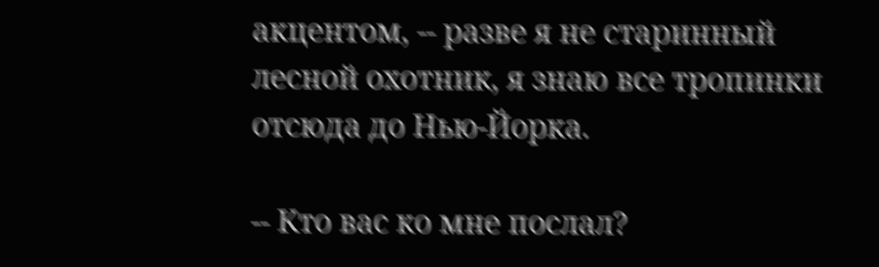акцентом, -- разве я не старинный лесной охотник, я знаю все тропинки отсюда до Нью-Йорка.

-- Кто вас ко мне послал?